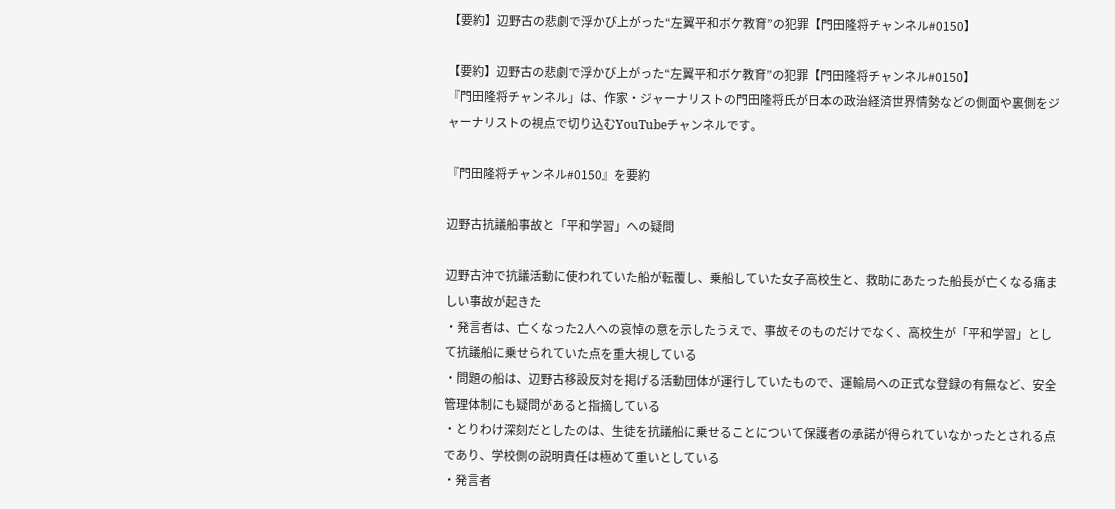【要約】辺野古の悲劇で浮かび上がった“左翼平和ボケ教育”の犯罪【門田隆将チャンネル#0150】

【要約】辺野古の悲劇で浮かび上がった“左翼平和ボケ教育”の犯罪【門田隆将チャンネル#0150】
『門田隆将チャンネル」は、作家・ジャーナリストの門田隆将氏が日本の政治経済世界情勢などの側面や裏側をジャーナリストの視点で切り込むYouTubeチャンネルです。

『門田隆将チャンネル#0150』を要約

辺野古抗議船事故と「平和学習」への疑問

辺野古沖で抗議活動に使われていた船が転覆し、乗船していた女子高校生と、救助にあたった船長が亡くなる痛ましい事故が起きた
・発言者は、亡くなった2人への哀悼の意を示したうえで、事故そのものだけでなく、高校生が「平和学習」として抗議船に乗せられていた点を重大視している
・問題の船は、辺野古移設反対を掲げる活動団体が運行していたもので、運輸局への正式な登録の有無など、安全管理体制にも疑問があると指摘している
・とりわけ深刻だとしたのは、生徒を抗議船に乗せることについて保護者の承諾が得られていなかったとされる点であり、学校側の説明責任は極めて重いとしている
・発言者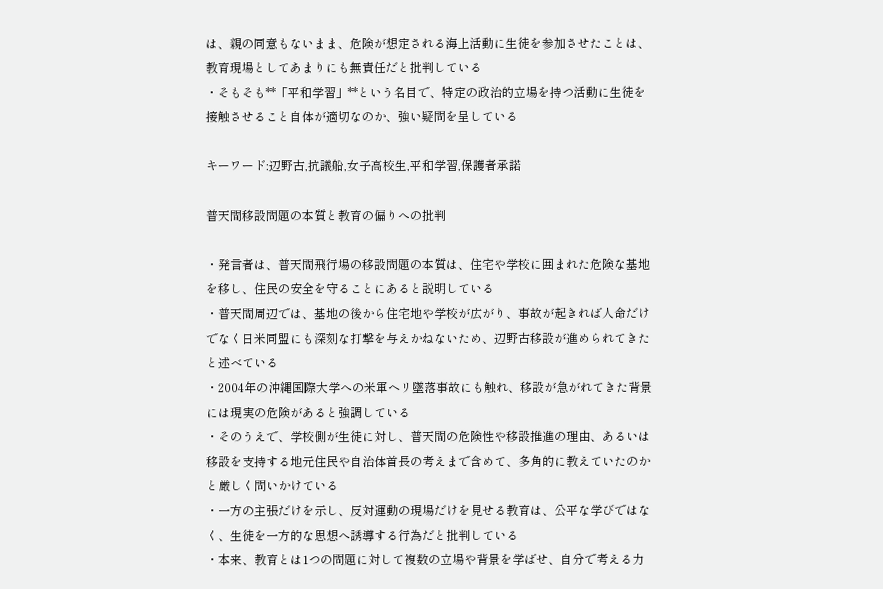は、親の同意もないまま、危険が想定される海上活動に生徒を参加させたことは、教育現場としてあまりにも無責任だと批判している
・そもそも**「平和学習」**という名目で、特定の政治的立場を持つ活動に生徒を接触させること自体が適切なのか、強い疑問を呈している

キーワード:辺野古,抗議船,女子高校生,平和学習,保護者承諾

普天間移設問題の本質と教育の偏りへの批判

・発言者は、普天間飛行場の移設問題の本質は、住宅や学校に囲まれた危険な基地を移し、住民の安全を守ることにあると説明している
・普天間周辺では、基地の後から住宅地や学校が広がり、事故が起きれば人命だけでなく日米同盟にも深刻な打撃を与えかねないため、辺野古移設が進められてきたと述べている
・2004年の沖縄国際大学への米軍ヘリ墜落事故にも触れ、移設が急がれてきた背景には現実の危険があると強調している
・そのうえで、学校側が生徒に対し、普天間の危険性や移設推進の理由、あるいは移設を支持する地元住民や自治体首長の考えまで含めて、多角的に教えていたのかと厳しく問いかけている
・一方の主張だけを示し、反対運動の現場だけを見せる教育は、公平な学びではなく、生徒を一方的な思想へ誘導する行為だと批判している
・本来、教育とは1つの問題に対して複数の立場や背景を学ばせ、自分で考える力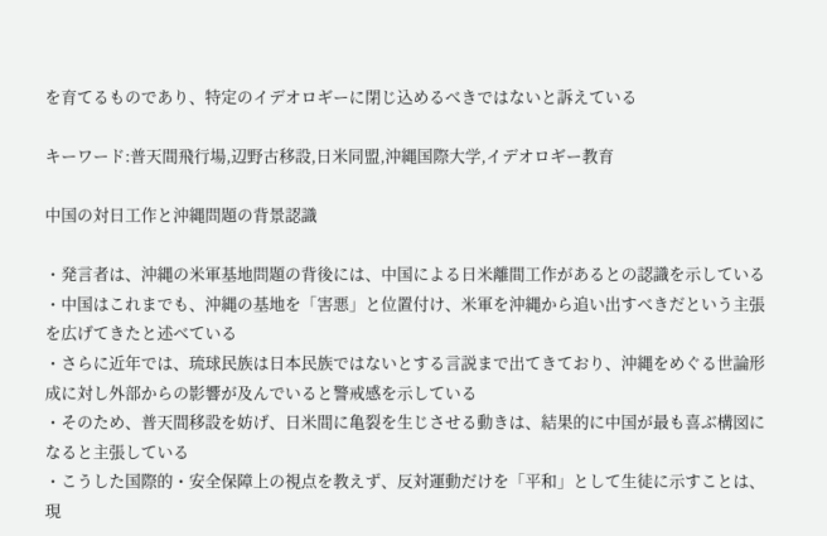を育てるものであり、特定のイデオロギーに閉じ込めるべきではないと訴えている

キーワード:普天間飛行場,辺野古移設,日米同盟,沖縄国際大学,イデオロギー教育

中国の対日工作と沖縄問題の背景認識

・発言者は、沖縄の米軍基地問題の背後には、中国による日米離間工作があるとの認識を示している
・中国はこれまでも、沖縄の基地を「害悪」と位置付け、米軍を沖縄から追い出すべきだという主張を広げてきたと述べている
・さらに近年では、琉球民族は日本民族ではないとする言説まで出てきており、沖縄をめぐる世論形成に対し外部からの影響が及んでいると警戒感を示している
・そのため、普天間移設を妨げ、日米間に亀裂を生じさせる動きは、結果的に中国が最も喜ぶ構図になると主張している
・こうした国際的・安全保障上の視点を教えず、反対運動だけを「平和」として生徒に示すことは、現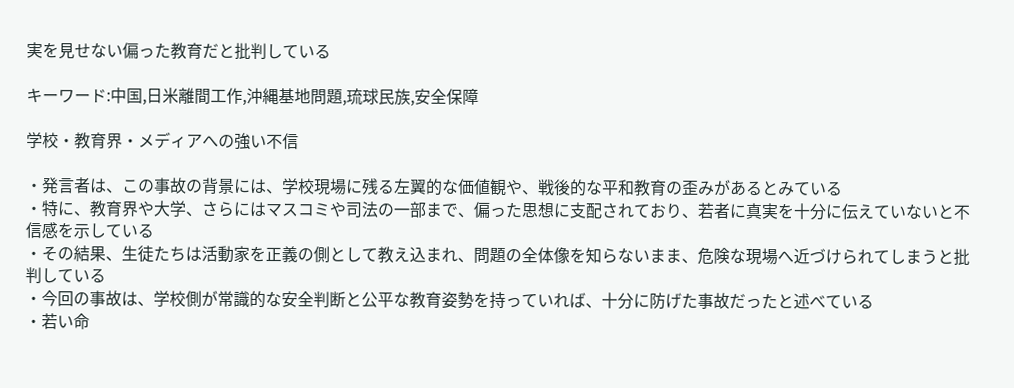実を見せない偏った教育だと批判している

キーワード:中国,日米離間工作,沖縄基地問題,琉球民族,安全保障

学校・教育界・メディアへの強い不信

・発言者は、この事故の背景には、学校現場に残る左翼的な価値観や、戦後的な平和教育の歪みがあるとみている
・特に、教育界や大学、さらにはマスコミや司法の一部まで、偏った思想に支配されており、若者に真実を十分に伝えていないと不信感を示している
・その結果、生徒たちは活動家を正義の側として教え込まれ、問題の全体像を知らないまま、危険な現場へ近づけられてしまうと批判している
・今回の事故は、学校側が常識的な安全判断と公平な教育姿勢を持っていれば、十分に防げた事故だったと述べている
・若い命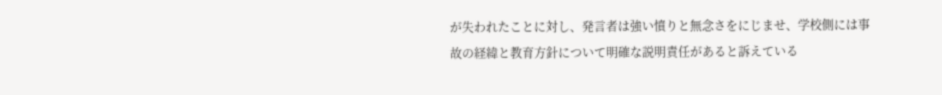が失われたことに対し、発言者は強い憤りと無念さをにじませ、学校側には事故の経緯と教育方針について明確な説明責任があると訴えている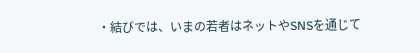・結びでは、いまの若者はネットやSNSを通じて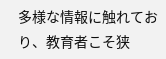多様な情報に触れており、教育者こそ狭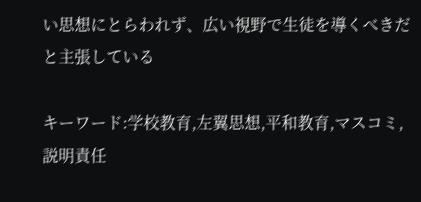い思想にとらわれず、広い視野で生徒を導くべきだと主張している

キーワード:学校教育,左翼思想,平和教育,マスコミ,説明責任